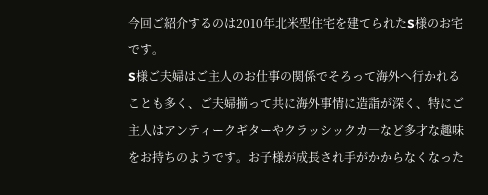今回ご紹介するのは2010年北米型住宅を建てられたS様のお宅です。
S様ご夫婦はご主人のお仕事の関係でそろって海外へ行かれることも多く、ご夫婦揃って共に海外事情に造詣が深く、特にご主人はアンティークギターやクラッシックカ―など多才な趣味をお持ちのようです。お子様が成長され手がかからなくなった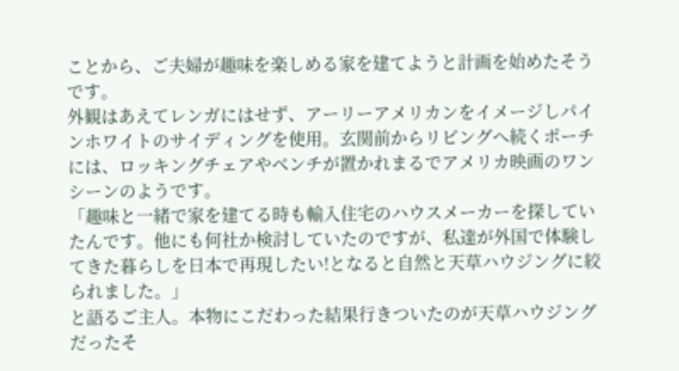ことから、ご夫婦が趣味を楽しめる家を建てようと計画を始めたそうです。
外観はあえてレンガにはせず、アーリーアメリカンをイメージしパインホワイトのサイディングを使用。玄関前からリビングへ続くポーチには、ロッキングチェアやベンチが置かれまるでアメリカ映画のワンシーンのようです。
「趣味と一緒で家を建てる時も輸入住宅のハウスメーカーを探していたんです。他にも何社か検討していたのですが、私達が外国で体験してきた暮らしを日本で再現したい!となると自然と天草ハウジングに絞られました。」
と語るご主人。本物にこだわった結果行きついたのが天草ハウジングだったそ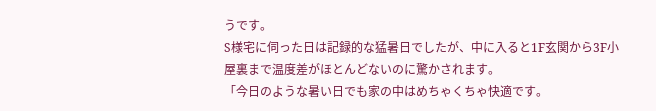うです。
S様宅に伺った日は記録的な猛暑日でしたが、中に入ると1F玄関から3F小屋裏まで温度差がほとんどないのに驚かされます。
「今日のような暑い日でも家の中はめちゃくちゃ快適です。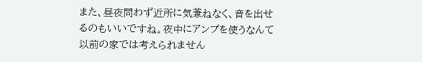また、昼夜問わず近所に気兼ねなく、音を出せるのもいいですね。夜中にアンプを使うなんて以前の家では考えられません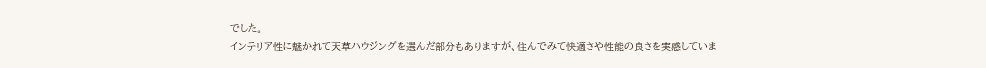でした。
インテリア性に魅かれて天草ハウジングを選んだ部分もありますが、住んでみて快適さや性能の良さを実感していま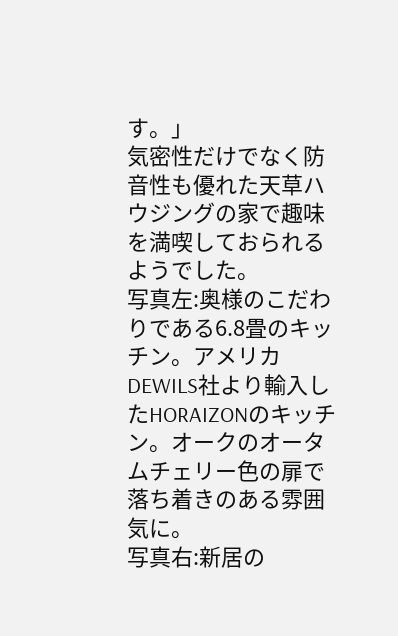す。」
気密性だけでなく防音性も優れた天草ハウジングの家で趣味を満喫しておられるようでした。
写真左:奥様のこだわりである6.8畳のキッチン。アメリカDEWILS社より輸入したHORAIZONのキッチン。オークのオータムチェリー色の扉で落ち着きのある雰囲気に。
写真右:新居の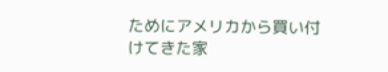ためにアメリカから買い付けてきた家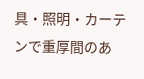具・照明・カーテンで重厚間のあ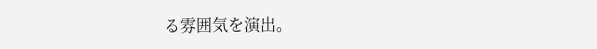る雰囲気を演出。